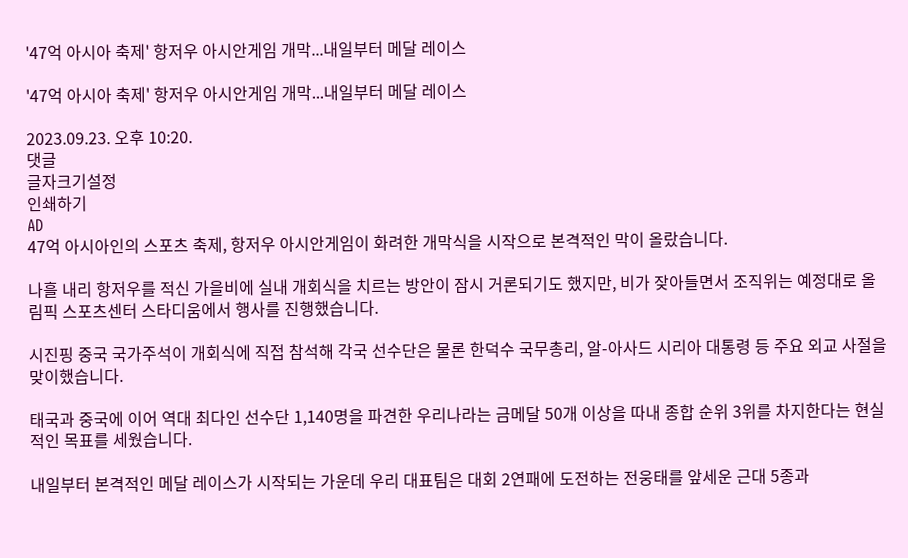'47억 아시아 축제' 항저우 아시안게임 개막...내일부터 메달 레이스

'47억 아시아 축제' 항저우 아시안게임 개막...내일부터 메달 레이스

2023.09.23. 오후 10:20.
댓글
글자크기설정
인쇄하기
AD
47억 아시아인의 스포츠 축제, 항저우 아시안게임이 화려한 개막식을 시작으로 본격적인 막이 올랐습니다.

나흘 내리 항저우를 적신 가을비에 실내 개회식을 치르는 방안이 잠시 거론되기도 했지만, 비가 잦아들면서 조직위는 예정대로 올림픽 스포츠센터 스타디움에서 행사를 진행했습니다.

시진핑 중국 국가주석이 개회식에 직접 참석해 각국 선수단은 물론 한덕수 국무총리, 알-아사드 시리아 대통령 등 주요 외교 사절을 맞이했습니다.

태국과 중국에 이어 역대 최다인 선수단 1,140명을 파견한 우리나라는 금메달 50개 이상을 따내 종합 순위 3위를 차지한다는 현실적인 목표를 세웠습니다.

내일부터 본격적인 메달 레이스가 시작되는 가운데 우리 대표팀은 대회 2연패에 도전하는 전웅태를 앞세운 근대 5종과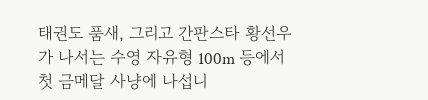태권도 품새, 그리고 간판스타 황선우가 나서는 수영 자유형 100m 등에서 첫 금메달 사냥에 나섭니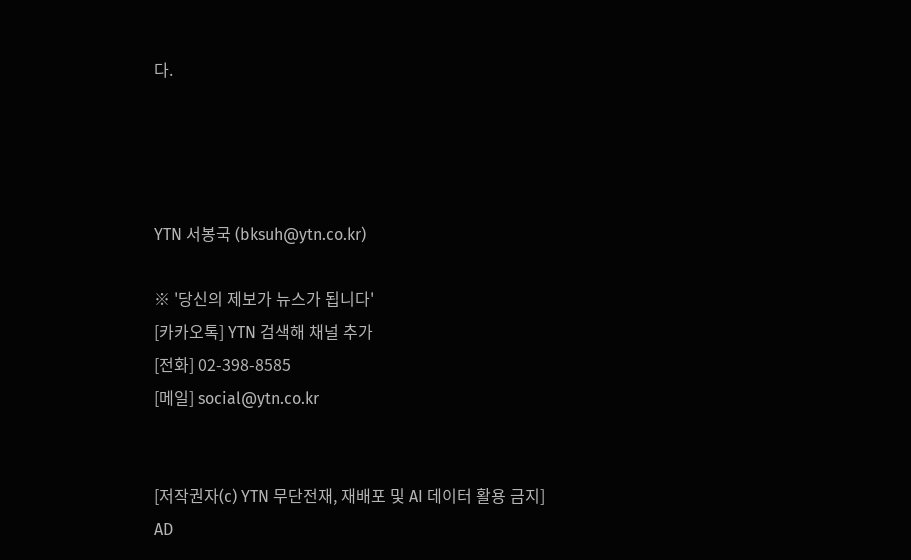다.




YTN 서봉국 (bksuh@ytn.co.kr)

※ '당신의 제보가 뉴스가 됩니다'
[카카오톡] YTN 검색해 채널 추가
[전화] 02-398-8585
[메일] social@ytn.co.kr


[저작권자(c) YTN 무단전재, 재배포 및 AI 데이터 활용 금지]
AD